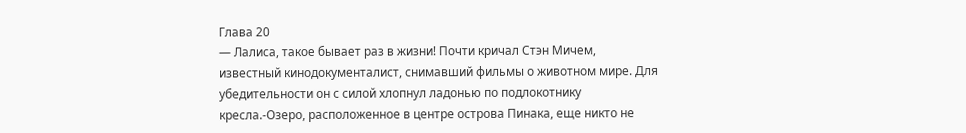Глава 20
— Лалиса, такое бывает раз в жизни! Почти кричал Стэн Мичем, известный кинодокументалист, снимавший фильмы о животном мире. Для убедительности он с силой хлопнул ладонью по подлокотнику кресла.-Озеро, расположенное в центре острова Пинака, еще никто не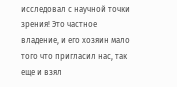исследовал с научной точки зрения! Это частное владение, и его хозяин мало того что пригласил нас, так еще и взял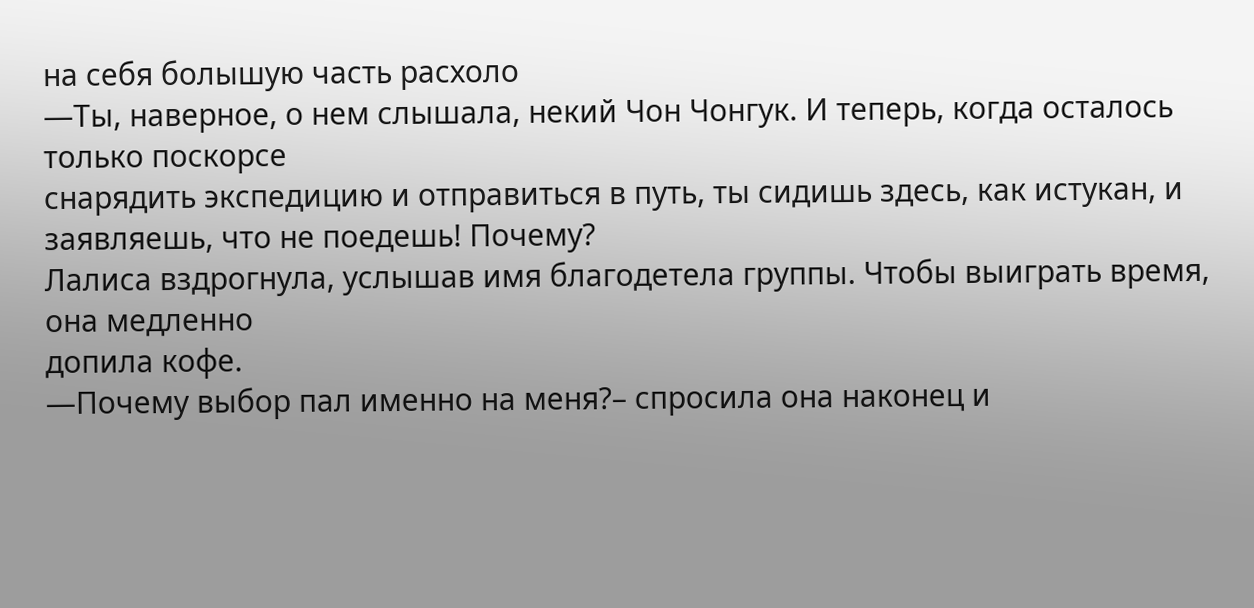на себя болышую часть расхоло
—Ты, наверное, о нем слышала, некий Чон Чонгук. И теперь, когда осталось только поскорсе
снарядить экспедицию и отправиться в путь, ты сидишь здесь, как истукан, и заявляешь, что не поедешь! Почему?
Лалиса вздрогнула, услышав имя благодетела группы. Чтобы выиграть время, она медленно
допила кофе.
—Почему выбор пал именно на меня?– спросила она наконец и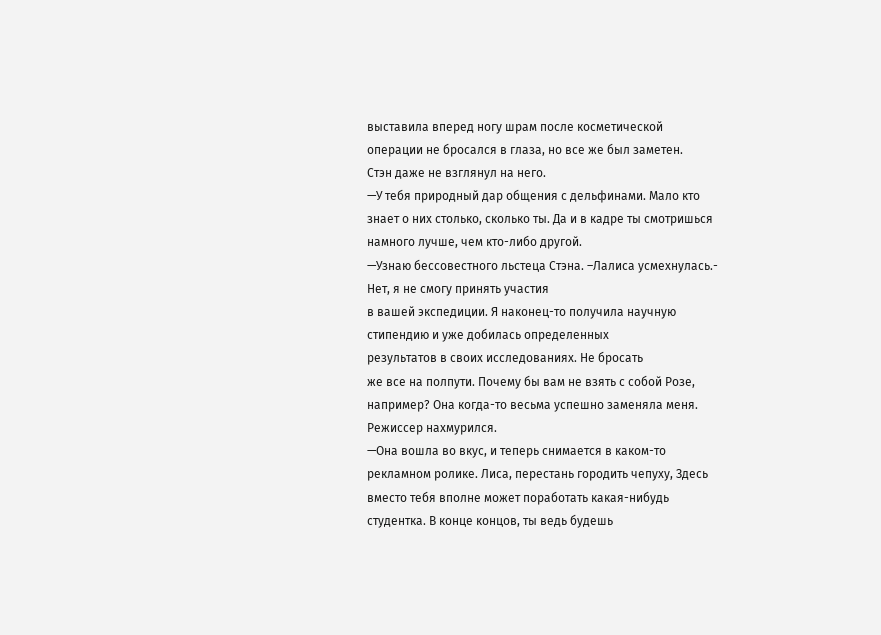выставила вперед ногy шрам после косметической операции не бросался в глаза, но все же был заметен.
Стэн даже не взглянул на него.
—У тебя природный дар общения с дельфинами. Мало кто знает о них столько, сколько ты. Да и в кадре ты смотришься намного лучше, чем кто-либо другой.
—Узнаю бессовестного льстеца Стэна. –Лалиса усмехнулась.- Нет, я не смогу принять участия
в вашей экспедиции. Я наконец-то получила научную стипендию и уже добилась определенных
результатов в своих исследованиях. Не бросать
же все на полпути. Почему бы вам не взять с собой Розе, например? Она когда-то весьма успешно заменяла меня.
Режиссер нахмурился.
—Она вошла во вкус, и теперь снимается в каком-то рекламном ролике. Лиса, перестань городить чепуху, Здесь вместо тебя вполне может поработать какая-нибудь студентка. В конце концов, ты ведь будешь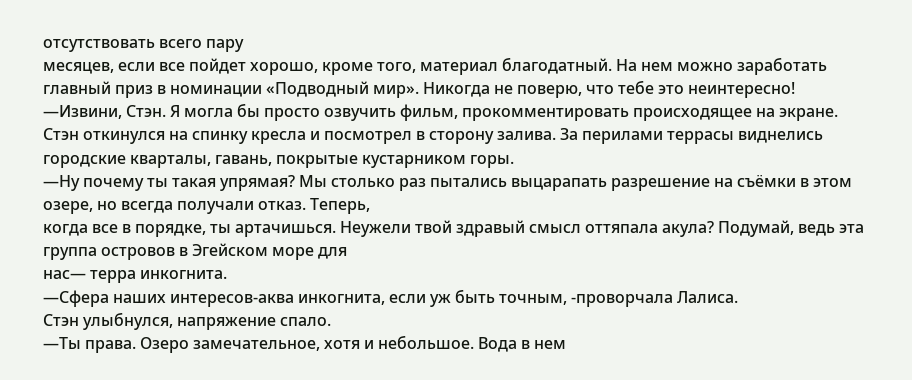отсутствовать всего пару
месяцев, если все пойдет хорошо, кроме того, материал благодатный. На нем можно заработать главный приз в номинации «Подводный мир». Никогда не поверю, что тебе это неинтересно!
—Извини, Стэн. Я могла бы просто озвучить фильм, прокомментировать происходящее на экране.
Стэн откинулся на спинку кресла и посмотрел в сторону залива. За перилами террасы виднелись городские кварталы, гавань, покрытые кустарником горы.
—Ну почему ты такая упрямая? Мы столько раз пытались выцарапать разрешение на съёмки в этом озере, но всегда получали отказ. Теперь,
когда все в порядке, ты артачишься. Неужели твой здравый смысл оттяпала акула? Подумай, ведь эта группа островов в Эгейском море для
нас— терра инкогнита.
—Сфера наших интересов-аква инкогнита, если уж быть точным, -проворчала Лалиса.
Стэн улыбнулся, напряжение спало.
—Ты права. Озеро замечательное, хотя и небольшое. Вода в нем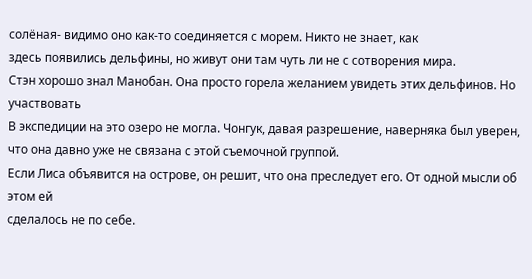солёная- видимо оно как-то соединяется с морем. Никто не знает, как
здесь появились дельфины, но живут они там чуть ли не с сотворения мира.
Стэн хорошо знал Манобан. Она просто горела желанием увидеть этих дельфинов. Но участвовать
В экспедиции на это озеро не могла. Чонгук, давая разрешение, наверняка был уверен, что она давно уже не связана с этой съемочной группой.
Если Лиса объявится на острове, он решит, что она преследует его. От одной мысли об этом ей
сделалось не по себе.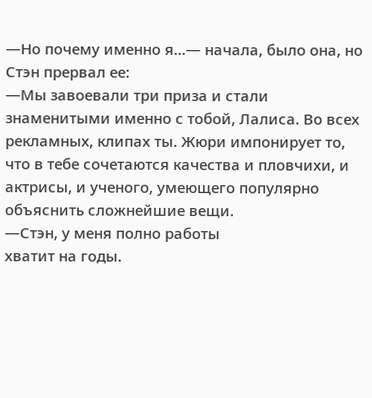—Но почему именно я...— начала, было она, но Стэн прервал ее:
—Мы завоевали три приза и стали знаменитыми именно с тобой, Лалиса. Во всех рекламных, клипах ты. Жюри импонирует то, что в тебе сочетаются качества и пловчихи, и актрисы, и ученого, умеющего популярно объяснить сложнейшие вещи.
—Стэн, у меня полно работы
хватит на годы.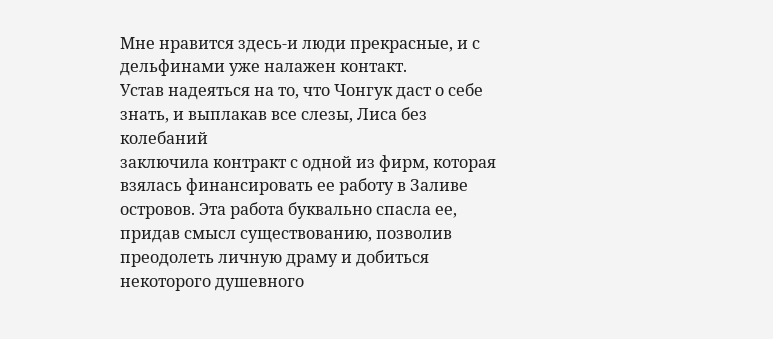Мне нравится здесь-и люди прекрасные, и с дельфинами уже налажен контакт.
Устав надеяться на то, что Чонгук даст о себе знать, и выплакав все слезы, Лиса без колебаний
заключила контракт с одной из фирм, которая взялась финансировать ее работу в Заливе
островов. Эта работа буквально спасла ее, придав смысл существованию, позволив преодолеть личную драму и добиться некоторого душевного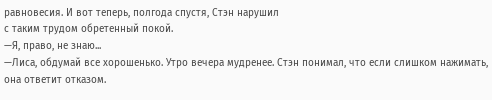равновесия. И вот теперь, полгода спустя, Стэн нарушил
с таким трудом обретенный покой.
—Я, право, не знаю...
—Лиса, обдумай все хорошенько. Утро вечера мудренеe. Стэн понимал, что если слишком нажимать, она ответит отказом.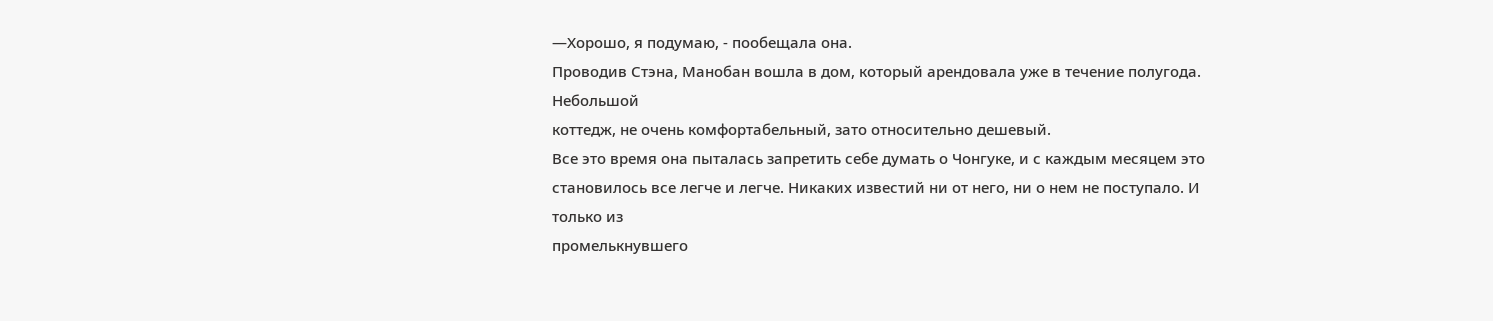—Хорошо, я подумаю, - пообещала она.
Проводив Стэна, Манобан вошла в дом, который aрендовала уже в течение полугода. Небольшой
коттедж, не очень комфортабельный, зато относительно дешевый.
Все это время она пыталась запретить себе думать о Чонгуке, и с каждым месяцем это становилось все легче и легче. Никаких известий ни от него, ни о нем не поступало. И только из
промелькнувшего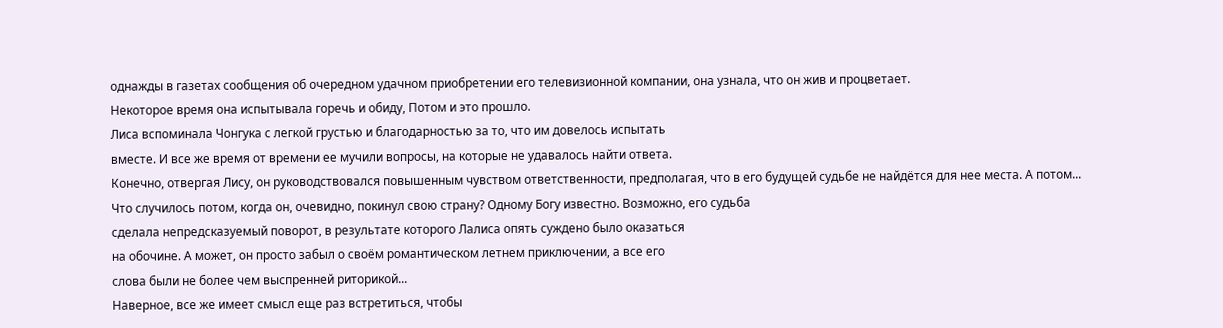однажды в газетах сообщения об очередном удачном приобретении его телевизионной компании, она узнала, что он жив и процветает.
Некоторое время она испытывала горечь и обиду, Потом и это прошло.
Лиса вспоминала Чонгука с легкой грустью и благодарностью за то, что им довелось испытать
вместе. И все же время от времени ее мучили вопросы, на которые не удавалось найти ответа.
Конечно, отвергая Лису, он руководствовался повышенным чувством ответственности, предполагая, что в его будущей судьбе не найдётся для нее места. А потом... Что случилось потом, когда он, очевидно, покинул свою страну? Одному Богу известно. Возможно, его судьба
сделала непредсказуемый поворот, в результате которого Лалиса опять суждено было оказаться
на обочине. А может, он просто забыл о своём романтическом летнем приключении, а все его
слова были не более чем выспренней риторикой...
Наверное, все же имеет смысл еще раз встретиться, чтобы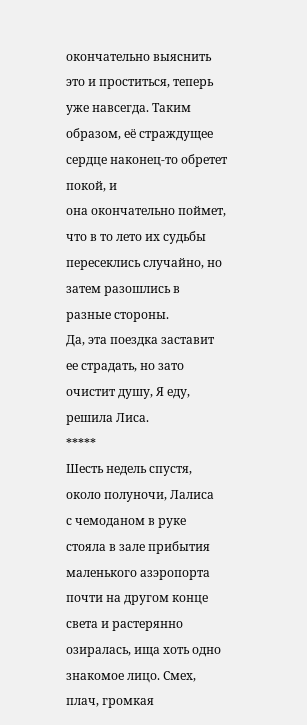окончательно выяснить это и проститься, теперь уже навсегда. Таким образом, её страждущее сердце наконец-то обретет покой, и
она окончательно поймет, что в то лето их судьбы пересеклись случайно, но затем разошлись в
разные стороны.
Да, эта поездка заставит ее страдать, но зато очистит душу, Я еду, решила Лиса.
*****
Шесть недель спустя, около полуночи, Лалиса
с чемоданом в руке стояла в зале прибытия маленького азэропорта почти на другом конце света и растерянно озиралась, ища хоть одно знакомое лицо. Смех, плач, громкая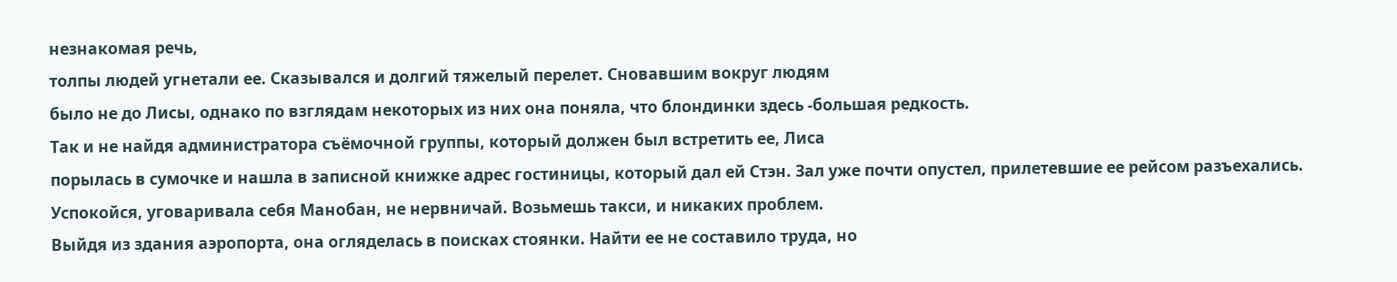незнакомая речь,
толпы людей угнетали ее. Сказывался и долгий тяжелый перелет. Сновавшим вокруг людям
было не до Лисы, однако по взглядам некоторых из них она поняла, что блондинки здесь -большая редкость.
Так и не найдя администратора съёмочной группы, который должен был встретить ее, Лиса
порылась в сумочке и нашла в записной книжке адрес гостиницы, который дал ей Стэн. Зал уже почти опустел, прилетевшие ее рейсом разъехались.
Успокойся, уговаривала себя Манобан, не нервничай. Возьмешь такси, и никаких проблем.
Выйдя из здания аэропорта, она огляделась в поисках стоянки. Найти ее не составило труда, но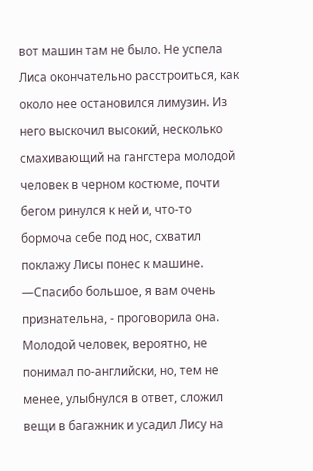вот машин там не было. Нe успела Лиса окончательно расстроиться, как около нее остановился лимузин. Из него выскочил высокий, несколько смахивающий на гангстера молодой человек в черном костюме, почти бегом ринулся к ней и, что-то бормоча себе под нос, схватил поклажу Лисы понес к машине.
—Спасибо большое, я вам очень признательна, - проговорила она.
Молодой человек, вероятно, не понимал по-английски, но, тем не менее, улыбнулся в ответ, сложил вещи в багажник и усадил Лису на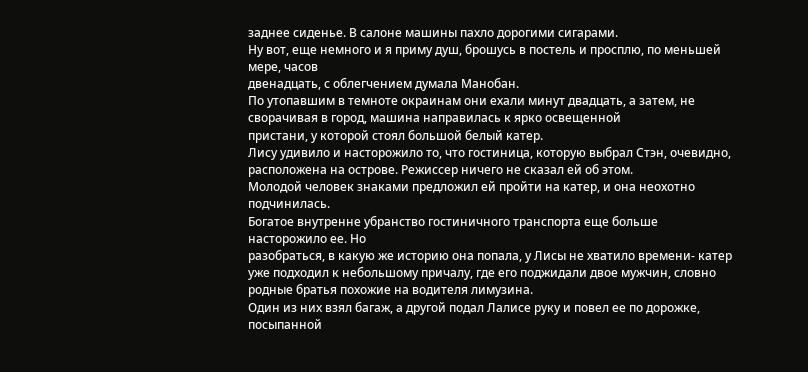заднее сиденье. В салоне машины пахло дорогими сигарами.
Ну вот, еще немного и я приму душ, брошусь в постель и просплю, по меньшей мере, часов
двенадцать, с облегчением думала Манобан.
По утопавшим в темноте окраинам они ехали минут двадцать, а затем, не сворачивая в город, машина направилась к ярко освещенной
пристани, у которой стоял большой белый катер.
Лису удивило и насторожило то, что гостиница, которую выбрал Стэн, очевидно, расположена на острове. Режиссер ничего не сказал ей об этом.
Молодой человек знаками предложил ей пройти на катер, и она неохотно подчинилась.
Богатое внутренне убранство гостиничного транспорта еще больше насторожило ее. Но
разобраться, в какую же историю она попала, у Лисы не хватило времени- катер уже подходил к небольшому причалу, где его поджидали двое мужчин, словно родные братья похожие на водителя лимузина.
Один из них взял багаж, а другой подал Лалисе руку и повел ее по дорожке, посыпанной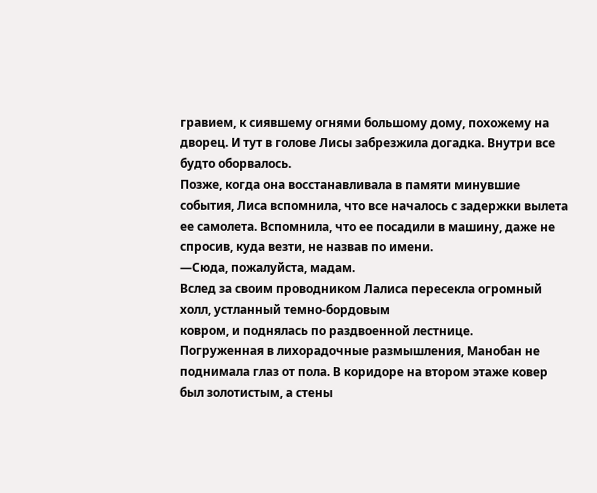гравием, к сиявшему огнями большому дому, похожему на дворец. И тут в голове Лисы забрезжила догадка. Внутри все будто оборвалось.
Позже, когда она восстанавливала в памяти минувшие события, Лиса вспомнила, что все началось с задержки вылета ее самолета. Вспомнила, что ее посадили в машину, даже не спросив, куда везти, не назвав по имени.
—Сюда, пожалуйста, мадам.
Вслед за своим проводником Лалиса пересекла огромный холл, устланный темно-бордовым
ковром, и поднялась по раздвоенной лестнице.
Погруженная в лихорадочные размышления, Манобан не поднимала глаз от пола. В коридоре на втором этаже ковер был золотистым, а стены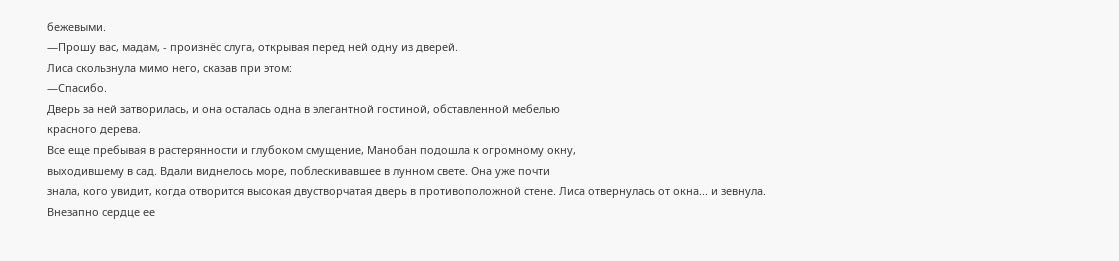бежевыми.
—Прошу вас, мадам, - произнёс слуга, открывая перед ней одну из дверей.
Лиса скользнула мимо него, сказав при этом:
—Спасибо.
Дверь за ней затворилась, и она осталась одна в элегантной гостиной, обставленной мебелью
красного дерева.
Все еще пребывая в растерянности и глубоком смущение, Манобан подошла к огромному окну,
выходившему в сад. Вдали виднелось море, поблескивавшее в лунном свете. Она уже почти
знала, кого увидит, когда отворится высокая двустворчатая дверь в противоположной стене. Лиса отвернулась от окна... и зевнула.
Внезапно сердце ее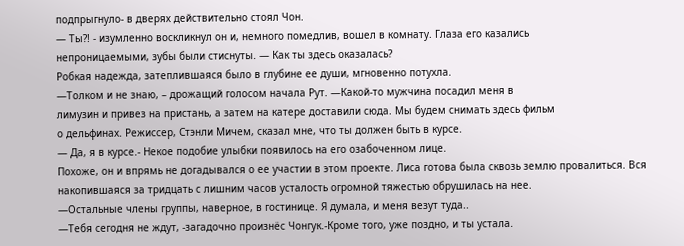подпрыгнуло- в дверях действительно стоял Чон.
— Ты?! - изумленно воскликнул он и, немного помедлив, вошел в комнату. Глаза его казались
непроницаемыми, зубы были стиснуты. — Как ты здесь оказалась?
Робкая надежда, затеплившаяся было в глубине ее души, мгновенно потухла.
—Толком и не знаю, – дрожащий голосом начала Рут. —Какой-то мужчина посадил меня в
лимузин и привез на пристань, а затем на катере доставили сюда. Мы будем снимать здесь фильм
о дельфинах. Режиссер, Стэнли Мичем, сказал мне, что ты должен быть в курсе.
— Да, я в курсе.- Некое подобие улыбки появилось на его озабоченном лице.
Похоже, он и впрямь не догадывался о ее участии в этом проекте. Лиса готова была сквозь землю провалиться. Вся накопившаяся за тридцать с лишним часов усталость огромной тяжестью обрушилась на нее.
—Остальные члены группы, наверное, в гостинице. Я думала, и меня везут туда..
—Тебя сегодня не ждут, -загадочно произнёс Чонгук.-Кроме того, уже поздно, и ты устала.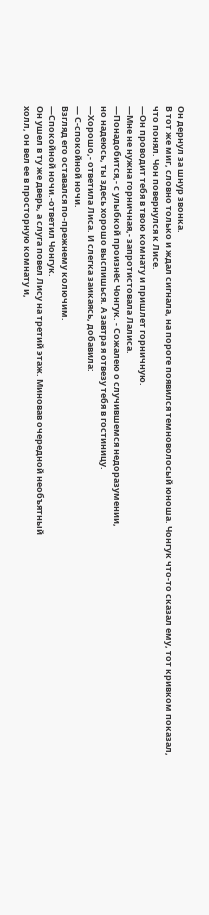Он дернул за шнур звонка.
В тот же миг, словно только и ждал сигнала, на пороге появился темноволосый юноша. Чонгук что-то сказал ему, тот кривком показал, что понял. Чон повернулся к Лисе.
—Он проводит тебя в твою комнату и пришлет горничную.
—Мне не нужна горничная,- запротистовала Лалиса.
—Понадобится,- с улыбкой произнёс Чонгук. - Сожалею о случившемся недоразумении,
но надеюсь, ты здесь хорошо выспишься. А завтра я отвезу тебя в гостиницу.
—Хорошо,- ответила Лиса. И слегка заикаясь, добавила:
— С-спокойной ночи.
Взгляд его оставался по-прежнему колючим.
—Спокойной ночи.-ответил Чонгук.
Он ушел в ту же дверь, а слуга повел Лису на третий этаж. Миновав очередной необъятный
холл, он вел ее в просторную комнату и,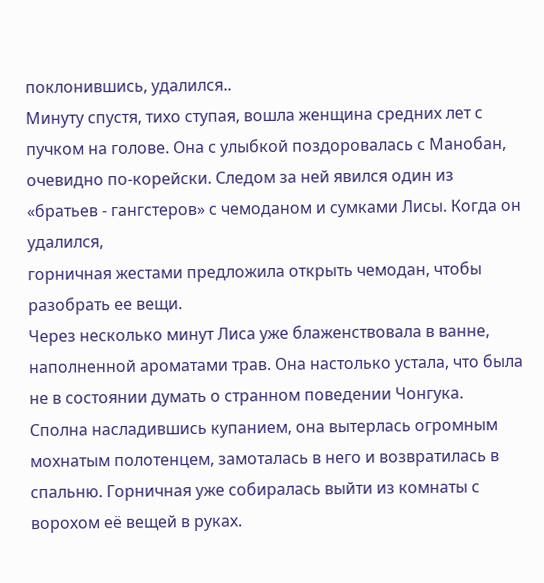поклонившись, удалился..
Минуту спустя, тихо ступая, вошла женщина средних лет с пучком на голове. Она с улыбкой поздоровалась с Манобан, очевидно по-корейски. Следом за ней явился один из «братьев - гангстеров» с чемоданом и сумками Лисы. Когда он удалился,
горничная жестами предложила открыть чемодан, чтобы разобрать ее вещи.
Через несколько минут Лиса уже блаженствовала в ванне, наполненной ароматами трав. Она настолько устала, что была не в состоянии думать о странном поведении Чонгука.
Сполна насладившись купанием, она вытерлась огромным мохнатым полотенцем, замоталась в него и возвратилась в спальню. Горничная уже собиралась выйти из комнаты с ворохом её вещей в руках.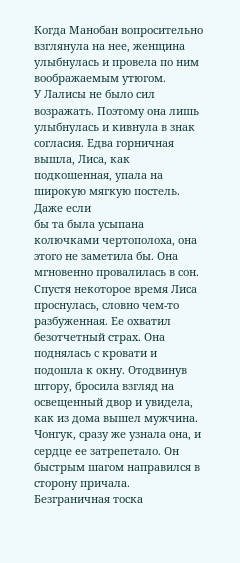Когда Манобан вопросительно взглянула на нее, женщина улыбнулась и провела по ним воображаемым утюгом.
У Лалисы не было сил возражать. Поэтому она лишь улыбнулась и кивнула в знак согласия. Едва горничная вышла, Лиса, как подкошенная, упала на широкую мягкую постель. Даже если
бы та была усыпана колючками чертополоха, она этого не заметила бы. Она мгновенно провалилась в сон.
Спустя некоторое время Лиса проснулась, словно чем-то разбуженная. Ее охватил безотчетный страх. Она поднялась с кровати и подошла к окну. Отодвинув штору, бросила взгляд на освещенный двор и увидела, как из дома вышел мужчина.
Чонгук, сразу же узнала она, и сердце eе затрепетало. Он быстрым шагом направился в сторону причала. Безграничная тоска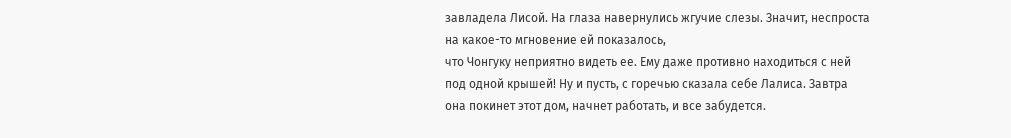завладела Лисой. На глаза навернулись жгучие слезы. Значит, неспроста на какое-то мгновение ей показалось,
что Чонгуку неприятно видеть ее. Ему даже противно находиться с ней под одной крышей! Ну и пусть, с горечью сказала себе Лалиса. Завтра она покинет этот дом, начнет работать, и все забудется.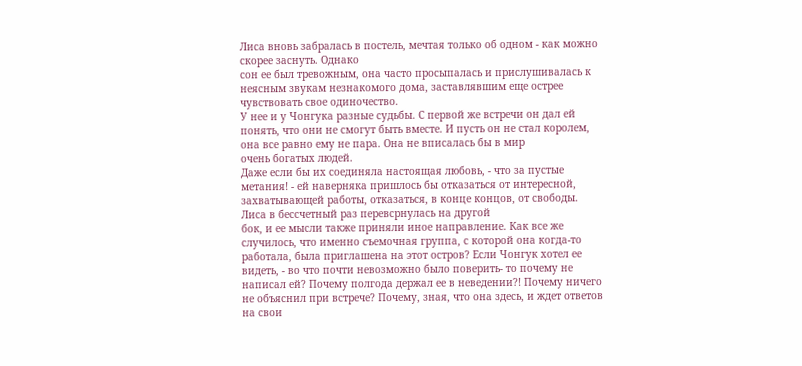Лиса вновь забралась в постель, мечтая только об одном - как можно скорее заснуть. Однако
сон ее был тревожным, она часто просыпалась и прислушивалась к неясным звукам незнакомого дома, заставлявшим еще острее чувствовать свое одиночество.
У нее и у Чонгука разные судьбы. С первой же встречи он дал ей понять, что они не смогут быть вместе. И пусть он не стал королем, она все равно ему не пара. Она не вписалась бы в мир
очень богатых людей.
Даже если бы их соединяла настоящая любовь, - что за пустые метания! - ей наверняка пришлось бы отказаться от интересной, захватывающей работы, отказаться, в конце концов, от свободы.
Лиса в бессчетный раз перевсрнулась на другой
бок, и ее мысли также приняли иное направление. Как все же случилось, что именно съемочная группа, с которой она когда-то работала, была приглашена на этот остров? Если Чонгук хотел ее видеть, - во что почти невозможно было поверить- то почему не написал ей? Почему полгода держал ее в неведении?! Почему ничего не объяснил при встрече? Почему, зная, что она здесь, и ждет ответов на свои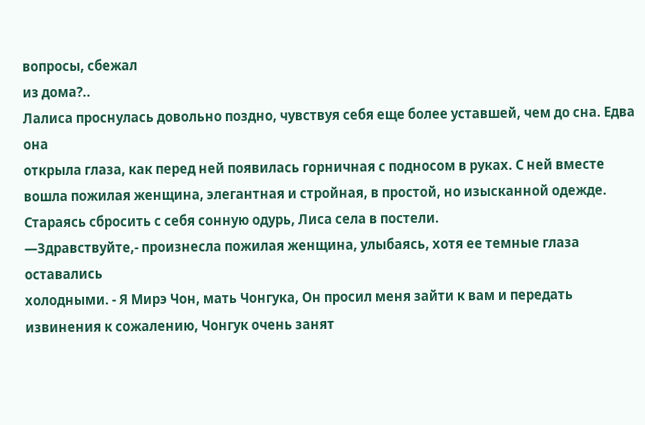вопросы, сбежал
из дома?..
Лалиса проснулась довольно поздно, чувствуя себя еще более уставшей, чем до сна. Едва она
открыла глаза, как перед ней появилась горничная с подносом в руках. С ней вместе вошла пожилая женщина, элегантная и стройная, в простой, но изысканной одежде. Стараясь сбросить с себя сонную одурь, Лиса села в постели.
—Здравствуйте,- произнесла пожилая женщина, улыбаясь, хотя ее темные глаза оставались
холодными. - Я Мирэ Чон, мать Чонгука, Он просил меня зайти к вам и передать извинения к сожалению, Чонгук очень занят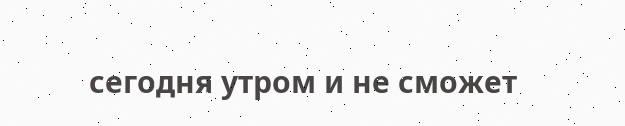сегодня утром и не сможет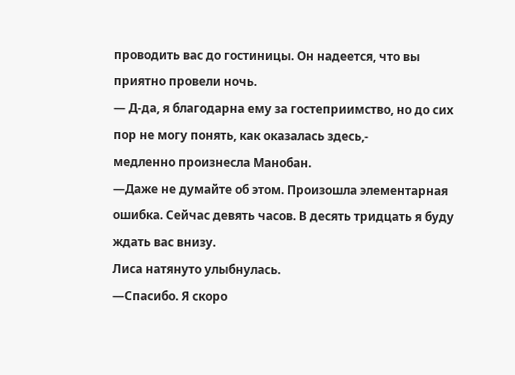проводить вас до гостиницы. Он надеется, что вы приятно провели ночь.
— Д-да, я благодарна ему за гостеприимство, но до сих пор не могу понять, как оказалась здесь,-
медленно произнесла Манобан.
—Даже не думайте об этом. Произошла элементарная ошибка. Сейчас девять часов. В десять тридцать я буду ждать вас внизу.
Лиса натянуто улыбнулась.
—Спасибо. Я скоро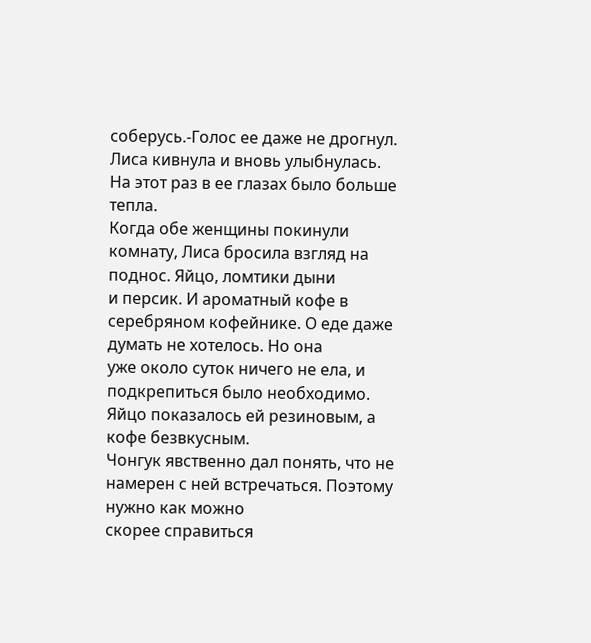соберусь.-Голос ее даже не дрогнул.
Лиса кивнула и вновь улыбнулась. На этот раз в ее глазах было больше тепла.
Когда обе женщины покинули комнату, Лиса бросила взгляд на поднос. Яйцо, ломтики дыни
и персик. И ароматный кофе в серебряном кофейнике. О еде даже думать не хотелось. Но она
уже около суток ничего не ела, и подкрепиться было необходимо. Яйцо показалось ей резиновым, а кофе безвкусным.
Чонгук явственно дал понять, что не намерен с ней встречаться. Поэтому нужно как можно
скорее справиться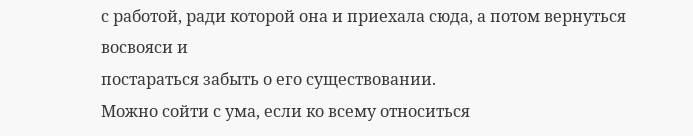с работой, ради которой она и приехала сюда, а потом вернуться восвояси и
постараться забыть о его существовании.
Можно сойти с ума, если ко всему относиться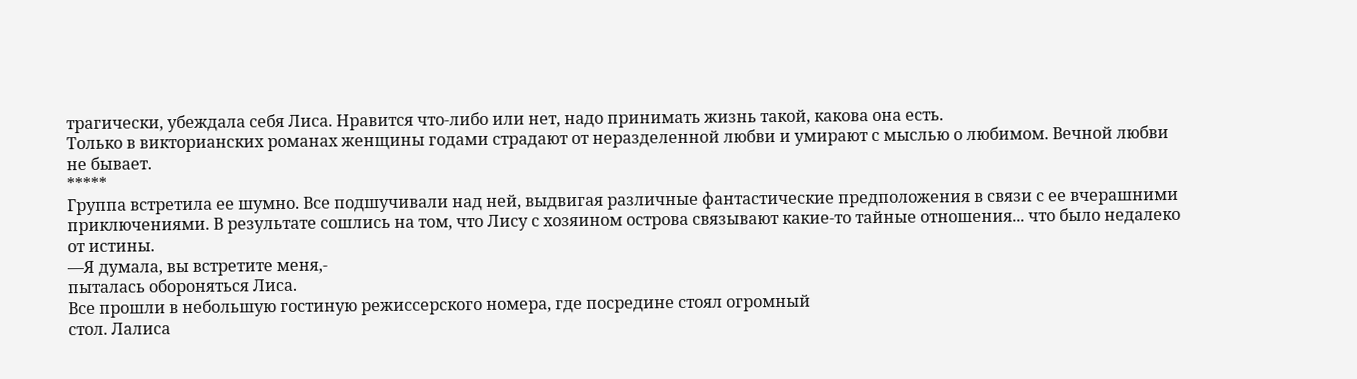трагически, убеждала себя Лиса. Нравится что-либо или нет, надо принимать жизнь такой, какова она есть.
Только в викторианских романах женщины годами страдают от неразделенной любви и умирают с мыслью о любимом. Вечной любви
не бывает.
*****
Группа встретила ее шумно. Все подшучивали над ней, выдвигая различные фантастические предположения в связи с ее вчерашними приключениями. В результате сошлись на том, что Лису с хозяином острова связывают какие-то тайные отношения... что было недалеко от истины.
—Я думала, вы встретите меня,-
пыталась обороняться Лиса.
Все прошли в небольшую гостиную режиссерского номера, где посредине стоял огромный
стол. Лалиса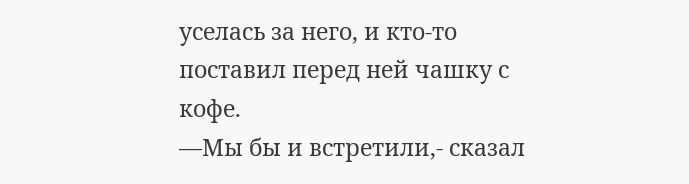уселась за него, и кто-то поставил перед ней чашку с кофе.
—Мы бы и встретили,- сказал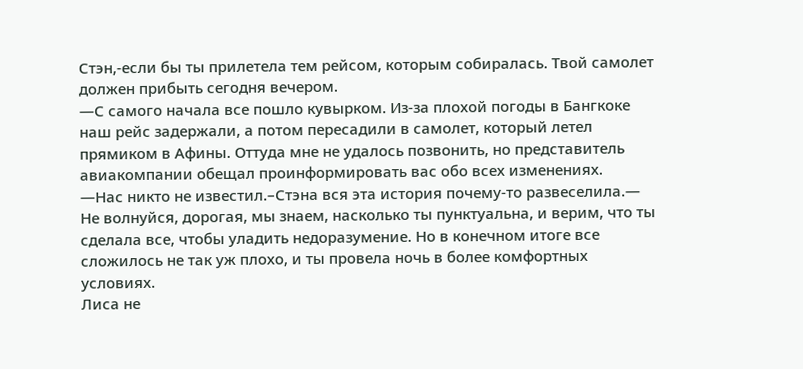Стэн,-если бы ты прилетела тем рейсом, которым собиралась. Твой самолет должен прибыть сегодня вечером.
—С самого начала все пошло кувырком. Из-за плохой погоды в Бангкоке наш рейс задержали, а потом пересадили в самолет, который летел прямиком в Афины. Оттуда мне не удалось позвонить, но представитель авиакомпании обещал проинформировать вас обо всех изменениях.
—Нас никто не известил.–Стэна вся эта история почему-то развеселила.— Не волнуйся, дорогая, мы знаем, насколько ты пунктуальна, и верим, что ты сделала все, чтобы уладить недоразумение. Но в конечном итоге все сложилось не так уж плохо, и ты провела ночь в более комфортных условиях.
Лиса не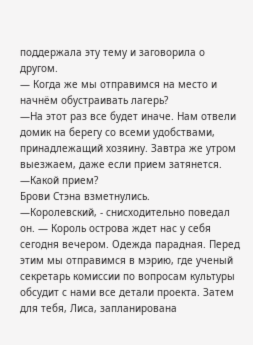поддержала эту тему и заговорила о другом.
— Когда же мы отправимся на место и начнём обустраивать лагерь?
—На этот раз все будет иначе. Нам отвели домик на берегу со всеми удобствами, принадлежащий хозяину. Завтра же утром выезжаем, даже если прием затянется.
—Какой прием?
Брови Стэна взметнулись.
—Королевский, - снисходительно поведал он. — Король острова ждет нас у себя сегодня вечером. Одежда парадная. Перед этим мы отправимся в мэрию, где ученый секретарь комиссии по вопросам культуры обсудит с нами все детали проекта. Затем для тебя, Лиса, запланирована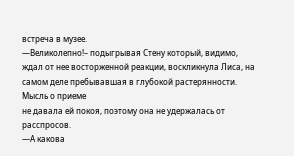встреча в музее.
—Великолепно!– подыгрывая Стену который, видимо, ждал от нее восторженной реакции, воскликнула Лиса, на самом деле пребывавшая в глубокой растерянности. Мысль о приеме
не давала ей покоя, поэтому она не удержалась от расспросов.
—А какова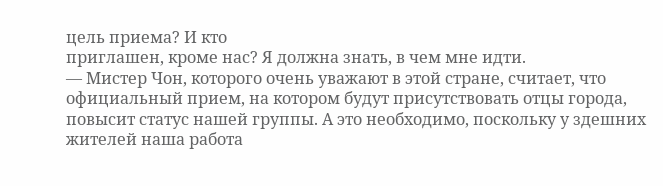цель приема? И кто
приглашен, кроме нас? Я должна знать, в чем мне идти.
— Мистер Чон, которого очень уважают в этой стране, считает, что официальный прием, на котором будут присутствовать отцы города, повысит статус нашей группы. А это необходимо, поскольку у здешних жителей наша работа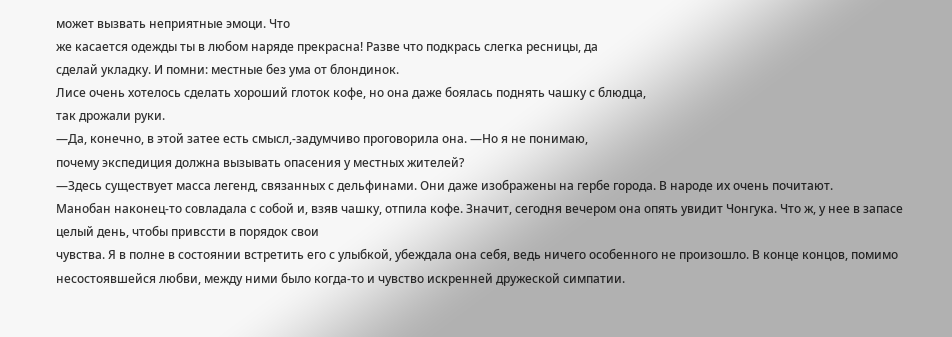может вызвать неприятные эмоци. Что
же касается одежды ты в любом наряде прекрасна! Разве что подкрась слегка ресницы, да
сделай укладку. И помни: местные без ума от блондинок.
Лисе очень хотелось сделать хороший глоток кофе, но она даже боялась поднять чашку с блюдца,
так дрожали руки.
—Да, конечно, в этой затее есть смысл,-задумчиво проговорила она. —Но я не понимаю,
почему экспедиция должна вызывать опасения у местных жителей?
—Здесь существует масса легенд, связанных с дельфинами. Они даже изображены на гербе города. В народе их очень почитают.
Манобан наконец-то совладала с собой и, взяв чашку, отпила кофе. Значит, сегодня вечером она опять увидит Чонгука. Что ж, у нее в запасе целый день, чтобы привссти в порядок свои
чувства. Я в полне в состоянии встретить его с улыбкой, убеждала она себя, ведь ничего особенного не произошло. В конце концов, помимо несостоявшейся любви, между ними было когда-то и чувство искренней дружеской симпатии.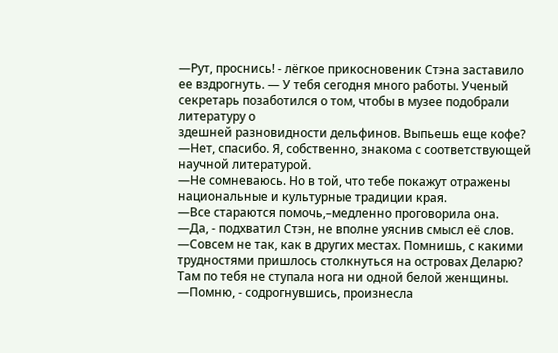—Рут, проснись! - лёгкое прикосновеник Стэна заставило ее вздрогнуть. — У тебя сегодня много работы. Ученый секретарь позаботился о том, чтобы в музее подобрали литературу о
здешней разновидности дельфинов. Выпьешь еще кофе?
—Нет, спасибо. Я, собственно, знакома с cоответствующей научной литературой.
—Не сомневаюсь. Но в той, что тебе покажут отражены национальные и культурные традиции края.
—Все стараются помочь,–медленно проговорила она.
—Да, - подхватил Стэн, не вполне уяснив смысл её слов. —Совсем не так, как в других местах. Помнишь, с какими трудностями пришлось столкнуться на островах Деларю? Там по тебя не ступала нога ни одной белой женщины.
—Помню, - содрогнувшись, произнесла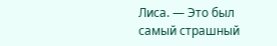Лиса. — Это был самый страшный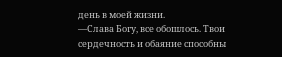день в моей жизни.
—Слава Богу, все обошлось. Твои сердечность и обаяние способны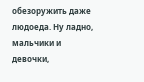обезоружить даже людоеда. Ну ладно, мальчики и девочки,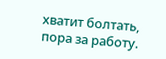хватит болтать, пора за работу.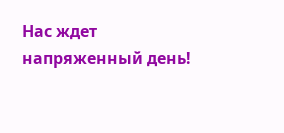Нас ждет напряженный день!